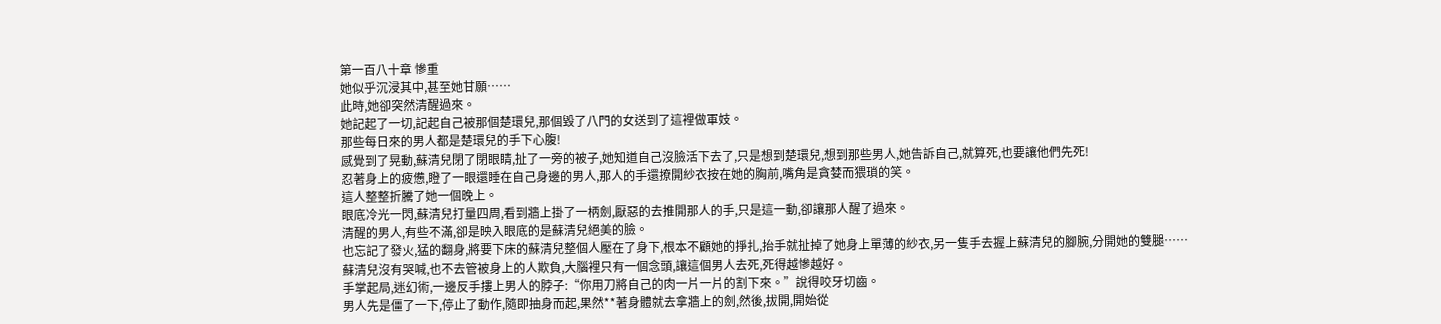第一百八十章 慘重
她似乎沉浸其中,甚至她甘願……
此時,她卻突然清醒過來。
她記起了一切,記起自己被那個楚環兒,那個毀了八門的女送到了這裡做軍妓。
那些每日來的男人都是楚環兒的手下心腹!
感覺到了晃動,蘇清兒閉了閉眼睛,扯了一旁的被子,她知道自己沒臉活下去了,只是想到楚環兒,想到那些男人,她告訴自己,就算死,也要讓他們先死!
忍著身上的疲憊,瞪了一眼還睡在自己身邊的男人,那人的手還撩開紗衣按在她的胸前,嘴角是貪婪而猥瑣的笑。
這人整整折騰了她一個晚上。
眼底冷光一閃,蘇清兒打量四周,看到牆上掛了一柄劍,厭惡的去推開那人的手,只是這一動,卻讓那人醒了過來。
清醒的男人,有些不滿,卻是映入眼底的是蘇清兒絕美的臉。
也忘記了發火,猛的翻身,將要下床的蘇清兒整個人壓在了身下,根本不顧她的掙扎,抬手就扯掉了她身上單薄的紗衣,另一隻手去握上蘇清兒的腳腕,分開她的雙腿……
蘇清兒沒有哭喊,也不去管被身上的人欺負,大腦裡只有一個念頭,讓這個男人去死,死得越慘越好。
手掌起局,迷幻術,一邊反手摟上男人的脖子:“你用刀將自己的肉一片一片的割下來。”說得咬牙切齒。
男人先是僵了一下,停止了動作,隨即抽身而起,果然**著身體就去拿牆上的劍,然後,拔開,開始從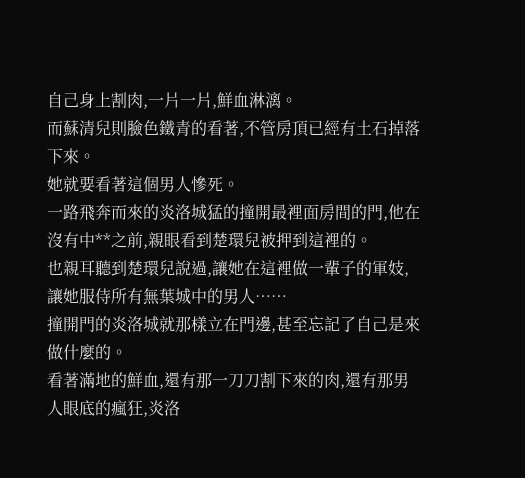自己身上割肉,一片一片,鮮血淋漓。
而蘇清兒則臉色鐵青的看著,不管房頂已經有土石掉落下來。
她就要看著這個男人慘死。
一路飛奔而來的炎洛城猛的撞開最裡面房間的門,他在沒有中**之前,親眼看到楚環兒被押到這裡的。
也親耳聽到楚環兒說過,讓她在這裡做一輩子的軍妓,讓她服侍所有無葉城中的男人……
撞開門的炎洛城就那樣立在門邊,甚至忘記了自己是來做什麼的。
看著滿地的鮮血,還有那一刀刀割下來的肉,還有那男人眼底的瘋狂,炎洛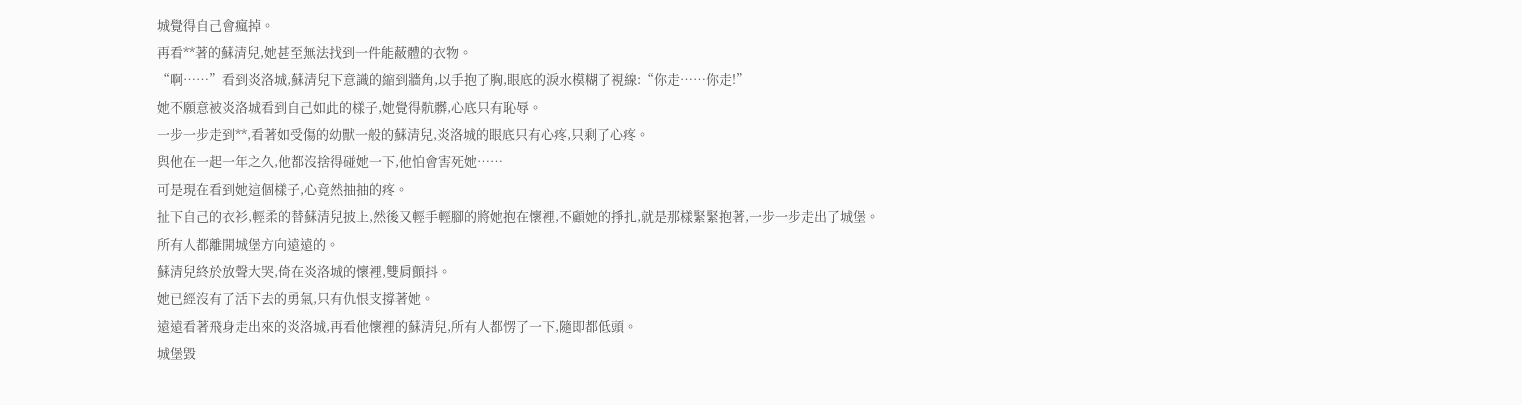城覺得自己會瘋掉。
再看**著的蘇清兒,她甚至無法找到一件能蔽體的衣物。
“啊……”看到炎洛城,蘇清兒下意識的縮到牆角,以手抱了胸,眼底的淚水模糊了視線:“你走……你走!”
她不願意被炎洛城看到自己如此的樣子,她覺得骯髒,心底只有恥辱。
一步一步走到**,看著如受傷的幼獸一般的蘇清兒,炎洛城的眼底只有心疼,只剩了心疼。
與他在一起一年之久,他都沒捨得碰她一下,他怕會害死她……
可是現在看到她這個樣子,心竟然抽抽的疼。
扯下自己的衣衫,輕柔的替蘇清兒披上,然後又輕手輕腳的將她抱在懷裡,不顧她的掙扎,就是那樣緊緊抱著,一步一步走出了城堡。
所有人都離開城堡方向遠遠的。
蘇清兒終於放聲大哭,倚在炎洛城的懷裡,雙肩顫抖。
她已經沒有了活下去的勇氣,只有仇恨支撐著她。
遠遠看著飛身走出來的炎洛城,再看他懷裡的蘇清兒,所有人都愣了一下,隨即都低頭。
城堡毀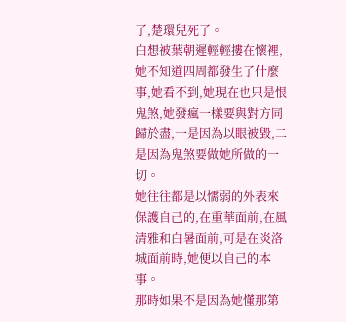了,楚環兒死了。
白想被葉朝遲輕輕摟在懷裡,她不知道四周都發生了什麼事,她看不到,她現在也只是恨鬼煞,她發瘋一樣要與對方同歸於盡,一是因為以眼被毀,二是因為鬼煞要做她所做的一切。
她往往都是以懦弱的外表來保護自己的,在重華面前,在風清雅和白暑面前,可是在炎洛城面前時,她便以自己的本事。
那時如果不是因為她懂那第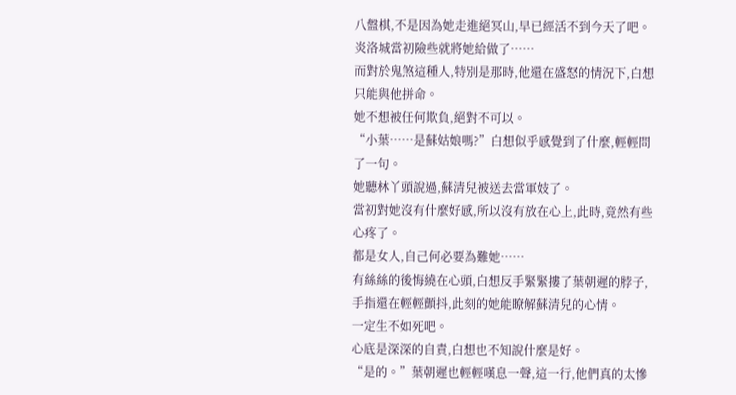八盤棋,不是因為她走進絕冥山,早已經活不到今天了吧。
炎洛城當初險些就將她給做了……
而對於鬼煞這種人,特別是那時,他還在盛怒的情況下,白想只能與他拼命。
她不想被任何欺負,絕對不可以。
“小葉……是蘇姑娘嗎?”白想似乎感覺到了什麼,輕輕問了一句。
她聽林丫頭說過,蘇清兒被送去當軍妓了。
當初對她沒有什麼好感,所以沒有放在心上,此時,竟然有些心疼了。
都是女人,自己何必要為難她……
有絲絲的後悔繞在心頭,白想反手緊緊摟了葉朝遲的脖子,手指還在輕輕顫抖,此刻的她能瞭解蘇清兒的心情。
一定生不如死吧。
心底是深深的自責,白想也不知說什麼是好。
“是的。”葉朝遲也輕輕嘆息一聲,這一行,他們真的太慘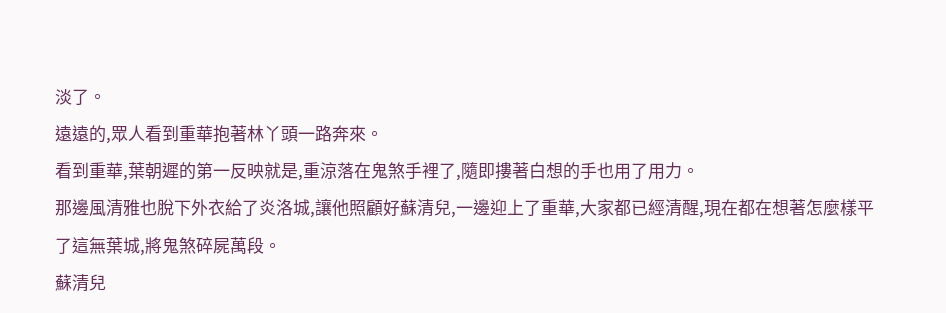淡了。
遠遠的,眾人看到重華抱著林丫頭一路奔來。
看到重華,葉朝遲的第一反映就是,重涼落在鬼煞手裡了,隨即摟著白想的手也用了用力。
那邊風清雅也脫下外衣給了炎洛城,讓他照顧好蘇清兒,一邊迎上了重華,大家都已經清醒,現在都在想著怎麼樣平了這無葉城,將鬼煞碎屍萬段。
蘇清兒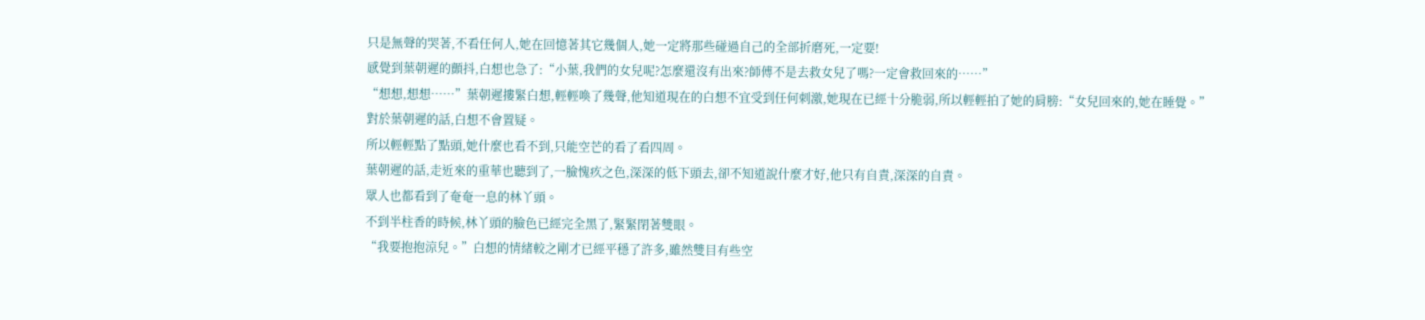只是無聲的哭著,不看任何人,她在回憶著其它幾個人,她一定將那些碰過自己的全部折磨死,一定要!
感覺到葉朝遲的顫抖,白想也急了:“小葉,我們的女兒呢?怎麼還沒有出來?師傅不是去救女兒了嗎?一定會救回來的……”
“想想,想想……”葉朝遲摟緊白想,輕輕喚了幾聲,他知道現在的白想不宜受到任何刺激,她現在已經十分脆弱,所以輕輕拍了她的肩膀:“女兒回來的,她在睡覺。”
對於葉朝遲的話,白想不會置疑。
所以輕輕點了點頭,她什麼也看不到,只能空芒的看了看四周。
葉朝遲的話,走近來的重華也聽到了,一臉愧疚之色,深深的低下頭去,卻不知道說什麼才好,他只有自責,深深的自責。
眾人也都看到了奄奄一息的林丫頭。
不到半柱香的時候,林丫頭的臉色已經完全黑了,緊緊閉著雙眼。
“我要抱抱涼兒。”白想的情緒較之剛才已經平穩了許多,雖然雙目有些空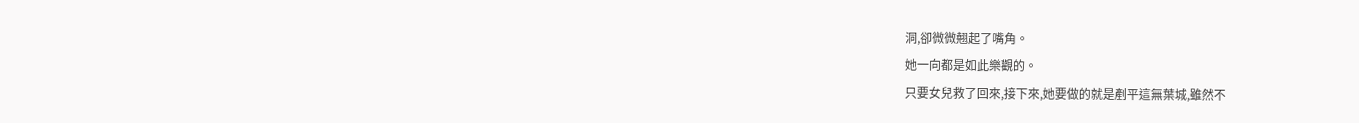洞,卻微微翹起了嘴角。
她一向都是如此樂觀的。
只要女兒救了回來,接下來,她要做的就是剷平這無葉城,雖然不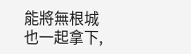能將無根城也一起拿下,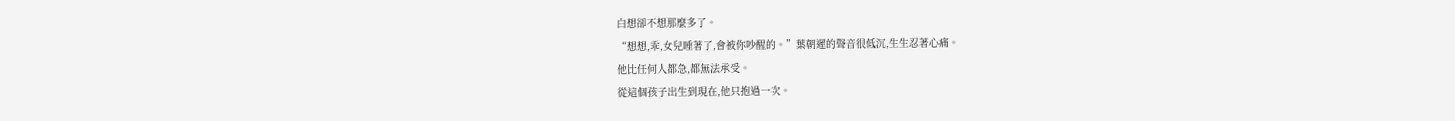白想卻不想那麼多了。
“想想,乖,女兒睡著了,會被你吵醒的。”葉朝遲的聲音很低沉,生生忍著心痛。
他比任何人都急,都無法承受。
從這個孩子出生到現在,他只抱過一次。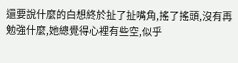還要說什麼的白想終於扯了扯嘴角,搖了搖頭,沒有再勉強什麼,她總覺得心裡有些空,似乎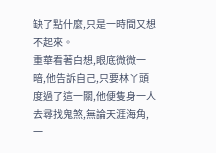缺了點什麼,只是一時間又想不起來。
重華看著白想,眼底微微一暗,他告訴自己,只要林丫頭度過了這一關,他便隻身一人去尋找鬼煞,無論天涯海角,一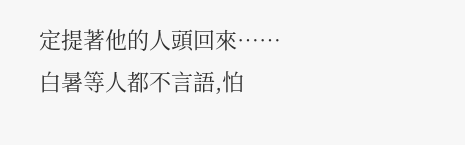定提著他的人頭回來……
白暑等人都不言語,怕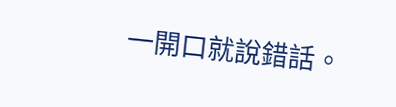一開口就說錯話。